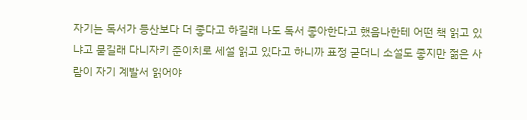자기는 독서가 등산보다 더 좋다고 하길래 나도 독서 좋아한다고 했음나한테 어떤 책 읽고 있냐고 묻길래 다니자키 준이치로 세설 읽고 있다고 하니까 표정 굳더니 소설도 좋지만 젊은 사람이 자기 계발서 읽어야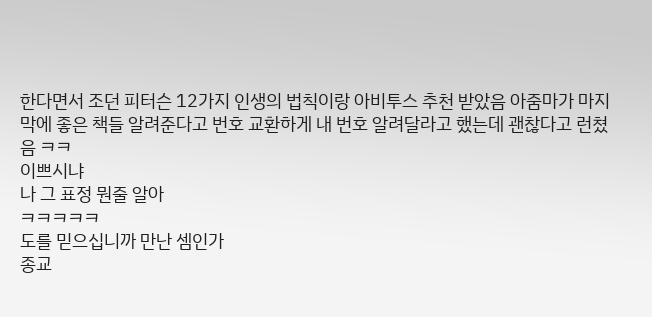한다면서 조던 피터슨 12가지 인생의 법칙이랑 아비투스 추천 받았음 아줌마가 마지막에 좋은 책들 알려준다고 번호 교환하게 내 번호 알려달라고 했는데 괜찮다고 런쳤음 ㅋㅋ
이쁘시냐
나 그 표정 뭔줄 알아
ㅋㅋㅋㅋㅋ
도를 믿으십니까 만난 셈인가
종교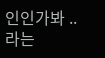인인가봐 ..
라는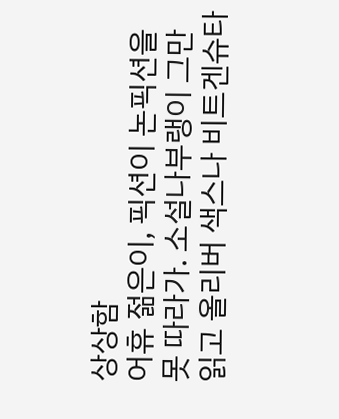상상함
어휴 젊은이, 픽션이 논픽션을 못 따라가. 소설나부랭이 그만 읽고 올리버 색스나 비트겐슈타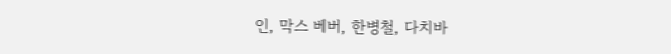인, 막스 베버, 한병철, 다치바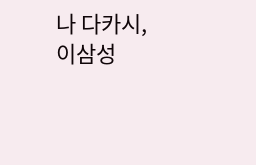나 다카시, 이삼성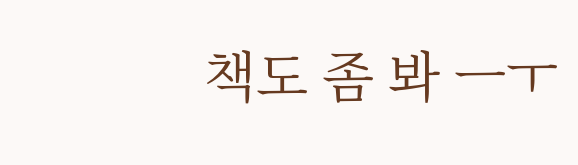책도 좀 봐 ㅡㅜ